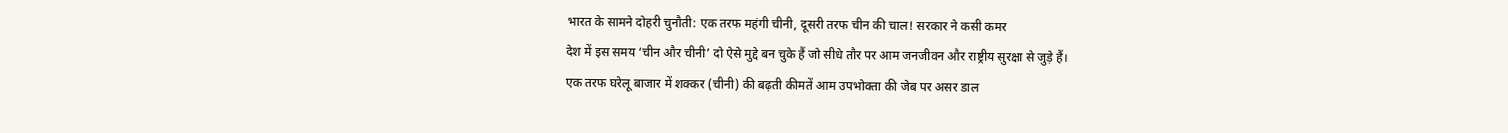भारत के सामने दोहरी चुनौती: एक तरफ महंगी चीनी, दूसरी तरफ चीन की चाल! सरकार ने कसी कमर
देश में इस समय ‘चीन और चीनी’ दो ऐसे मुद्दे बन चुके हैं जो सीधे तौर पर आम जनजीवन और राष्ट्रीय सुरक्षा से जुड़े हैं।
एक तरफ घरेलू बाजार में शक्कर (चीनी) की बढ़ती कीमतें आम उपभोक्ता की जेब पर असर डाल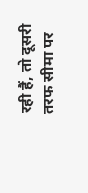रही हैं, तो दूसरी तरफ सीमा पर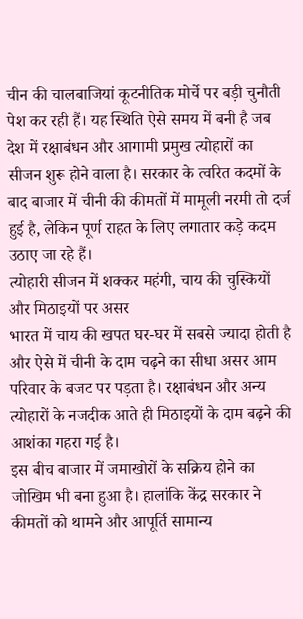चीन की चालबाजियां कूटनीतिक मोर्चे पर बड़ी चुनौती पेश कर रही हैं। यह स्थिति ऐसे समय में बनी है जब देश में रक्षाबंधन और आगामी प्रमुख त्योहारों का सीजन शुरू होने वाला है। सरकार के त्वरित कदमों के बाद बाजार में चीनी की कीमतों में मामूली नरमी तो दर्ज हुई है, लेकिन पूर्ण राहत के लिए लगातार कड़े कदम उठाए जा रहे हैं।
त्योहारी सीजन में शक्कर महंगी, चाय की चुस्कियों और मिठाइयों पर असर
भारत में चाय की खपत घर-घर में सबसे ज्यादा होती है और ऐसे में चीनी के दाम चढ़ने का सीधा असर आम परिवार के बजट पर पड़ता है। रक्षाबंधन और अन्य त्योहारों के नजदीक आते ही मिठाइयों के दाम बढ़ने की आशंका गहरा गई है।
इस बीच बाजार में जमाखोरों के सक्रिय होने का जोखिम भी बना हुआ है। हालांकि केंद्र सरकार ने कीमतों को थामने और आपूर्ति सामान्य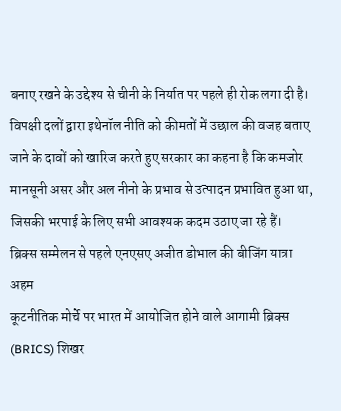बनाए रखने के उद्देश्य से चीनी के निर्यात पर पहले ही रोक लगा दी है। विपक्षी दलों द्वारा इथेनॉल नीति को कीमतों में उछाल की वजह बताए जाने के दावों को खारिज करते हुए सरकार का कहना है कि कमजोर मानसूनी असर और अल नीनो के प्रभाव से उत्पादन प्रभावित हुआ था, जिसकी भरपाई के लिए सभी आवश्यक कदम उठाए जा रहे हैं।
ब्रिक्स सम्मेलन से पहले एनएसए अजीत डोभाल की बीजिंग यात्रा अहम
कूटनीतिक मोर्चे पर भारत में आयोजित होने वाले आगामी ब्रिक्स (BRICS) शिखर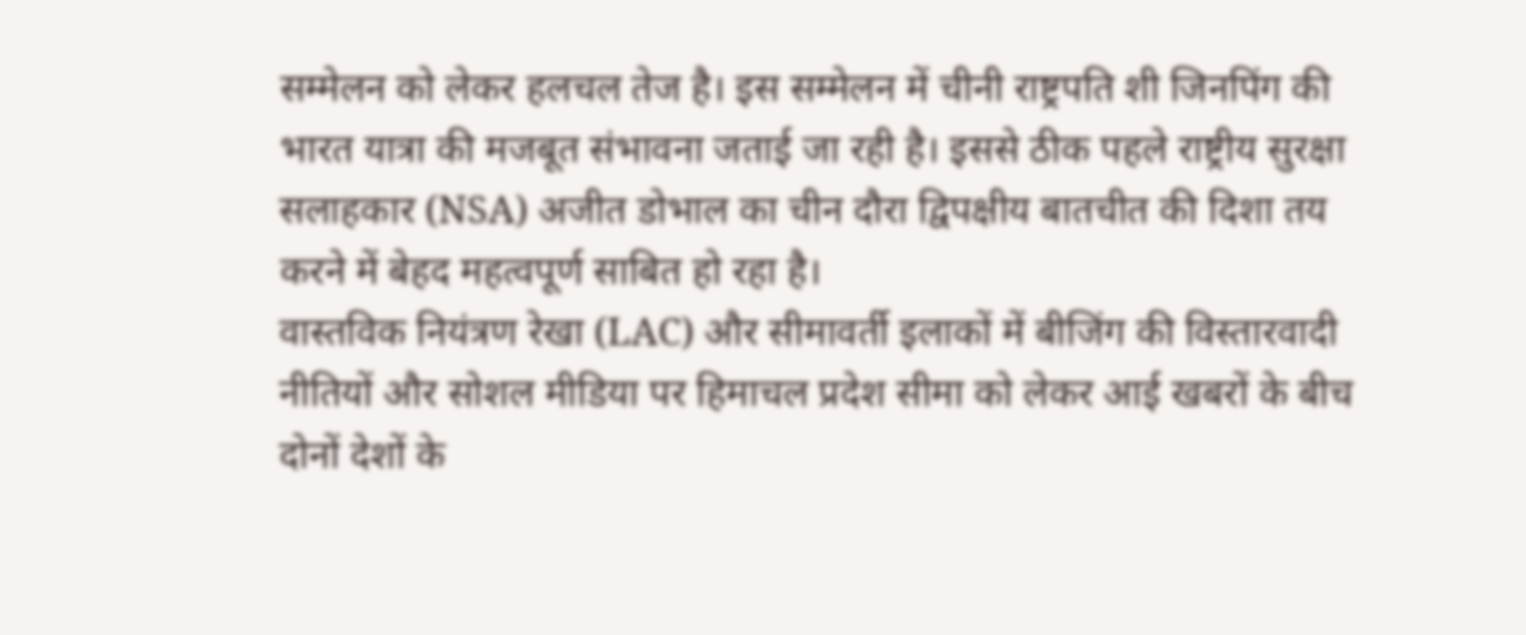सम्मेलन को लेकर हलचल तेज है। इस सम्मेलन में चीनी राष्ट्रपति शी जिनपिंग की भारत यात्रा की मजबूत संभावना जताई जा रही है। इससे ठीक पहले राष्ट्रीय सुरक्षा सलाहकार (NSA) अजीत डोभाल का चीन दौरा द्विपक्षीय बातचीत की दिशा तय करने में बेहद महत्वपूर्ण साबित हो रहा है।
वास्तविक नियंत्रण रेखा (LAC) और सीमावर्ती इलाकों में बीजिंग की विस्तारवादी नीतियों और सोशल मीडिया पर हिमाचल प्रदेश सीमा को लेकर आई खबरों के बीच दोनों देशों के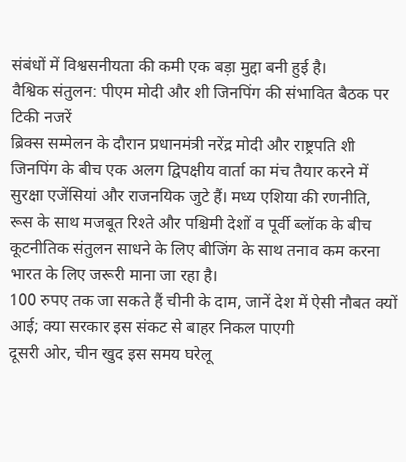संबंधों में विश्वसनीयता की कमी एक बड़ा मुद्दा बनी हुई है।
वैश्विक संतुलन: पीएम मोदी और शी जिनपिंग की संभावित बैठक पर टिकी नजरें
ब्रिक्स सम्मेलन के दौरान प्रधानमंत्री नरेंद्र मोदी और राष्ट्रपति शी जिनपिंग के बीच एक अलग द्विपक्षीय वार्ता का मंच तैयार करने में सुरक्षा एजेंसियां और राजनयिक जुटे हैं। मध्य एशिया की रणनीति, रूस के साथ मजबूत रिश्ते और पश्चिमी देशों व पूर्वी ब्लॉक के बीच कूटनीतिक संतुलन साधने के लिए बीजिंग के साथ तनाव कम करना भारत के लिए जरूरी माना जा रहा है।
100 रुपए तक जा सकते हैं चीनी के दाम, जानें देश में ऐसी नौबत क्यों आई; क्या सरकार इस संकट से बाहर निकल पाएगी
दूसरी ओर, चीन खुद इस समय घरेलू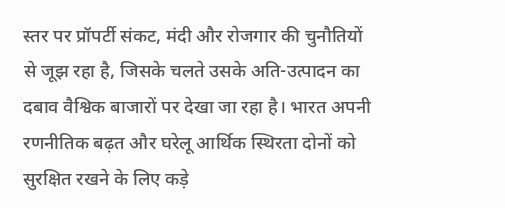स्तर पर प्रॉपर्टी संकट, मंदी और रोजगार की चुनौतियों से जूझ रहा है, जिसके चलते उसके अति-उत्पादन का दबाव वैश्विक बाजारों पर देखा जा रहा है। भारत अपनी रणनीतिक बढ़त और घरेलू आर्थिक स्थिरता दोनों को सुरक्षित रखने के लिए कड़े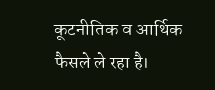कूटनीतिक व आर्थिक फैसले ले रहा है।